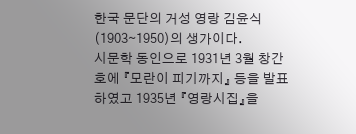한국 문단의 거성 영랑 김윤식(1903∼1950)의 생가이다.
시문학 동인으로 1931년 3월 창간호에 『모란이 피기까지』 등을 발표하였고 1935년 『영랑시집』을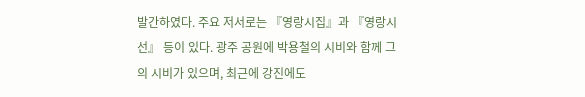발간하였다. 주요 저서로는 『영랑시집』과 『영랑시선』 등이 있다. 광주 공원에 박용철의 시비와 함께 그의 시비가 있으며, 최근에 강진에도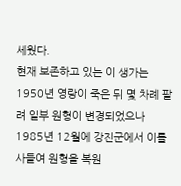세웠다.
현재 보존하고 있는 이 생가는 1950년 영랑이 죽은 뒤 몇 차례 팔려 일부 원형이 변경되었으나 1985년 12월에 강진군에서 이를 사들여 원형을 복원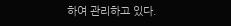하여 관리하고 있다.